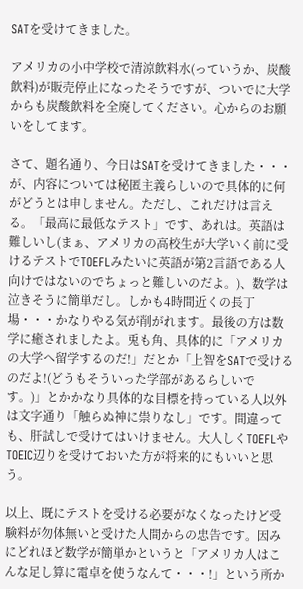SATを受けてきました。

アメリカの小中学校で清涼飲料水(っていうか、炭酸飲料)が販売停止になったそうですが、ついでに大学からも炭酸飲料を全廃してください。心からのお願いをしてます。

さて、題名通り、今日はSATを受けてきました・・・が、内容については秘匿主義らしいので具体的に何がどうとは申しません。ただし、これだけは言える。「最高に最低なテスト」です、あれは。英語は難しいし(まぁ、アメリカの高校生が大学いく前に受けるテストでTOEFLみたいに英語が第2言語である人向けではないのでちょっと難しいのだよ。)、数学は泣きそうに簡単だし。しかも4時間近くの長丁場・・・かなりやる気が削がれます。最後の方は数学に癒されましたよ。兎も角、具体的に「アメリカの大学へ留学するのだ!」だとか「上智をSATで受けるのだよ!(どうもそういった学部があるらしいです。)」とかかなり具体的な目標を持っている人以外は文字通り「触らぬ神に祟りなし」です。間違っても、肝試しで受けてはいけません。大人しくTOEFLやTOEIC辺りを受けておいた方が将来的にもいいと思う。

以上、既にテストを受ける必要がなくなったけど受験料が勿体無いと受けた人間からの忠告です。因みにどれほど数学が簡単かというと「アメリカ人はこんな足し算に電卓を使うなんて・・・!」という所か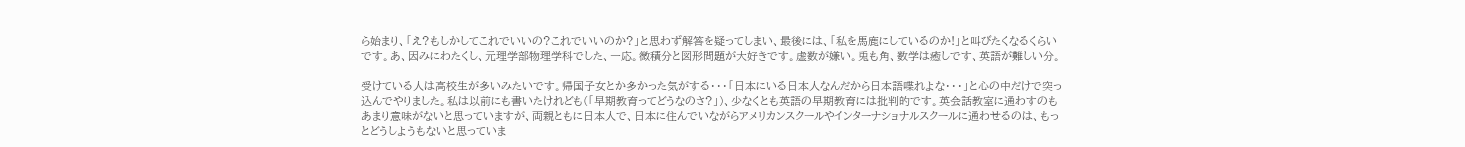ら始まり、「え?もしかしてこれでいいの?これでいいのか?」と思わず解答を疑ってしまい、最後には、「私を馬鹿にしているのか!」と叫びたくなるくらいです。あ、因みにわたくし、元理学部物理学科でした、一応。微積分と図形問題が大好きです。虚数が嫌い。兎も角、数学は癒しです、英語が難しい分。

受けている人は高校生が多いみたいです。帰国子女とか多かった気がする・・・「日本にいる日本人なんだから日本語喋れよな・・・」と心の中だけで突っ込んでやりました。私は以前にも書いたけれども(「早期教育ってどうなのさ?」)、少なくとも英語の早期教育には批判的です。英会話教室に通わすのもあまり意味がないと思っていますが、両親ともに日本人で、日本に住んでいながらアメリカンスクールやインターナショナルスクールに通わせるのは、もっとどうしようもないと思っていま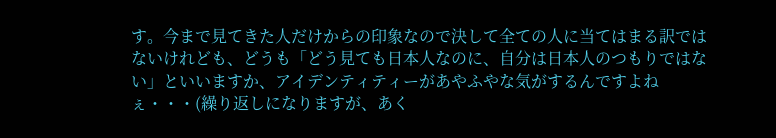す。今まで見てきた人だけからの印象なので決して全ての人に当てはまる訳ではないけれども、どうも「どう見ても日本人なのに、自分は日本人のつもりではない」といいますか、アイデンティティーがあやふやな気がするんですよねぇ・・・(繰り返しになりますが、あく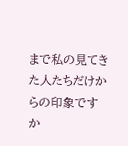まで私の見てきた人たちだけからの印象ですか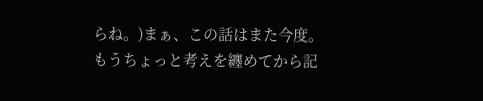らね。)まぁ、この話はまた今度。もうちょっと考えを纏めてから記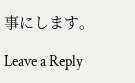事にします。

Leave a Reply